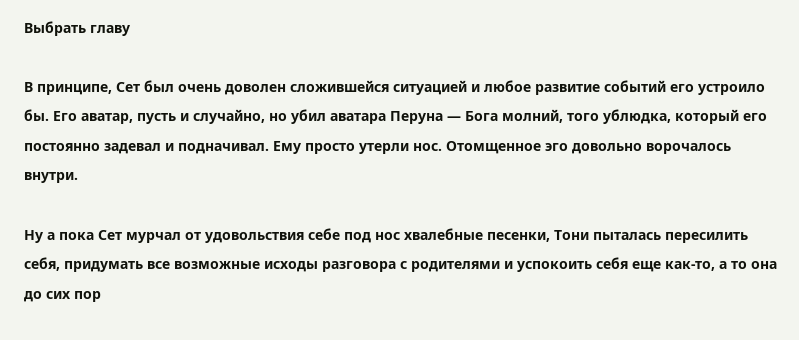Выбрать главу

В принципе, Сет был очень доволен сложившейся ситуацией и любое развитие событий его устроило бы. Его аватар, пусть и случайно, но убил аватара Перуна — Бога молний, того ублюдка, который его постоянно задевал и подначивал. Ему просто утерли нос. Отомщенное эго довольно ворочалось внутри.

Ну а пока Сет мурчал от удовольствия себе под нос хвалебные песенки, Тони пыталась пересилить себя, придумать все возможные исходы разговора с родителями и успокоить себя еще как-то, а то она до сих пор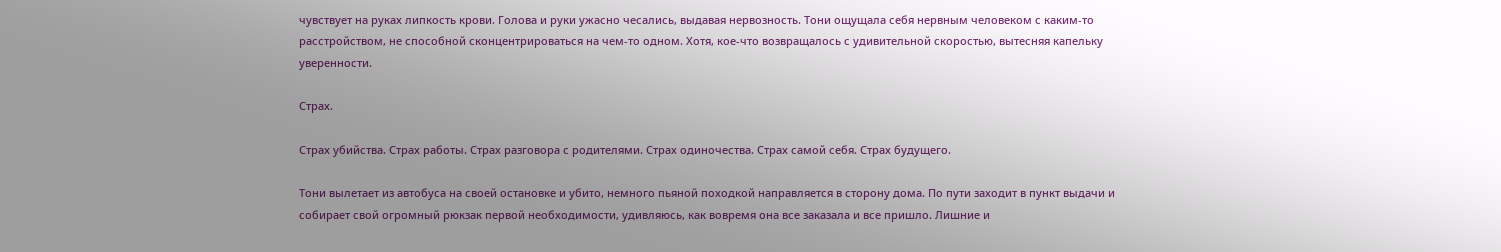чувствует на руках липкость крови. Голова и руки ужасно чесались, выдавая нервозность. Тони ощущала себя нервным человеком с каким-то расстройством, не способной сконцентрироваться на чем-то одном. Хотя, кое-что возвращалось с удивительной скоростью, вытесняя капельку уверенности.

Страх.

Страх убийства. Страх работы. Страх разговора с родителями. Страх одиночества. Страх самой себя. Страх будущего.

Тони вылетает из автобуса на своей остановке и убито, немного пьяной походкой направляется в сторону дома. По пути заходит в пункт выдачи и собирает свой огромный рюкзак первой необходимости, удивляюсь, как вовремя она все заказала и все пришло. Лишние и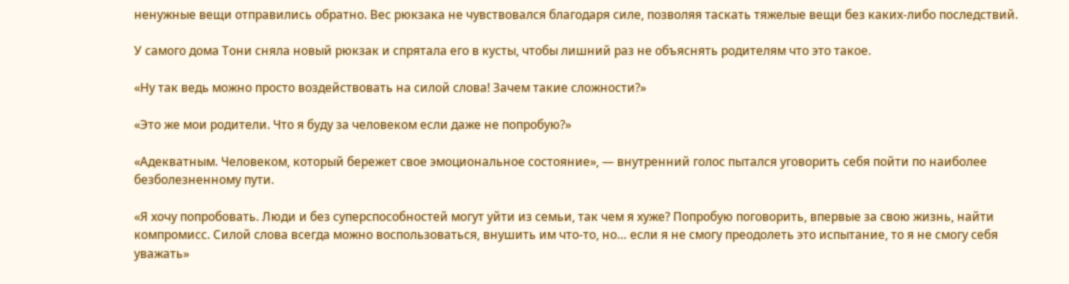ненужные вещи отправились обратно. Вес рюкзака не чувствовался благодаря силе, позволяя таскать тяжелые вещи без каких-либо последствий.

У самого дома Тони сняла новый рюкзак и спрятала его в кусты, чтобы лишний раз не объяснять родителям что это такое.

«Ну так ведь можно просто воздействовать на силой слова! Зачем такие сложности?»

«Это же мои родители. Что я буду за человеком если даже не попробую?»

«Адекватным. Человеком, который бережет свое эмоциональное состояние», — внутренний голос пытался уговорить себя пойти по наиболее безболезненному пути.

«Я хочу попробовать. Люди и без суперспособностей могут уйти из семьи, так чем я хуже? Попробую поговорить, впервые за свою жизнь, найти компромисс. Силой слова всегда можно воспользоваться, внушить им что-то, но… если я не смогу преодолеть это испытание, то я не смогу себя уважать»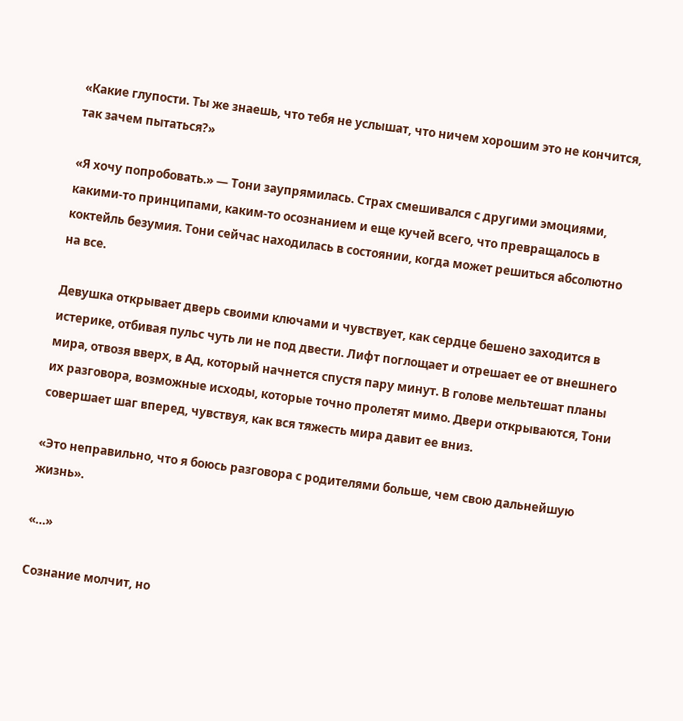«Какие глупости. Ты же знаешь, что тебя не услышат, что ничем хорошим это не кончится, так зачем пытаться?»

«Я хочу попробовать.» — Тони заупрямилась. Страх смешивался с другими эмоциями, какими-то принципами, каким-то осознанием и еще кучей всего, что превращалось в коктейль безумия. Тони сейчас находилась в состоянии, когда может решиться абсолютно на все.

Девушка открывает дверь своими ключами и чувствует, как сердце бешено заходится в истерике, отбивая пульс чуть ли не под двести. Лифт поглощает и отрешает ее от внешнего мира, отвозя вверх, в Ад, который начнется спустя пару минут. В голове мельтешат планы их разговора, возможные исходы, которые точно пролетят мимо. Двери открываются, Тони совершает шаг вперед, чувствуя, как вся тяжесть мира давит ее вниз.

«Это неправильно, что я боюсь разговора с родителями больше, чем свою дальнейшую жизнь».

«…»

Сознание молчит, но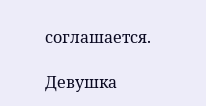соглашается.

Девушка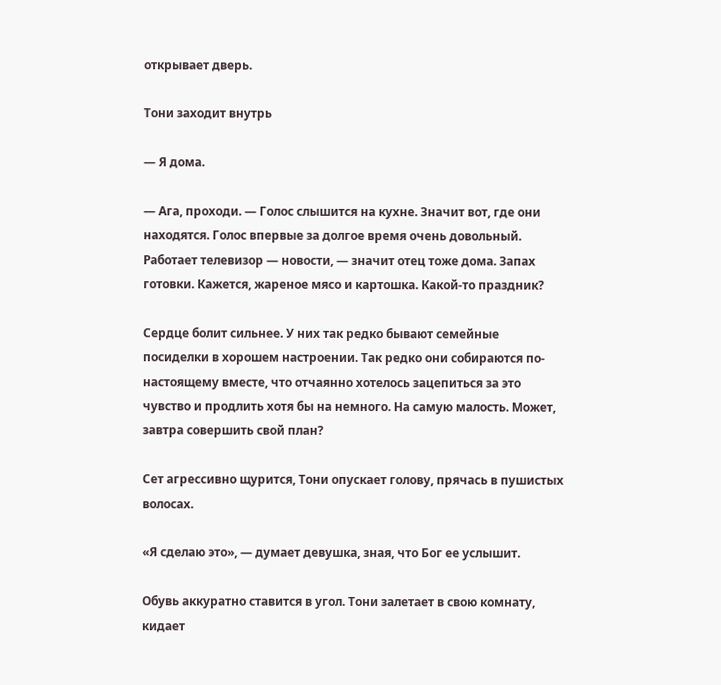открывает дверь.

Тони заходит внутрь

— Я дома.

— Ага, проходи. — Голос слышится на кухне. Значит вот, где они находятся. Голос впервые за долгое время очень довольный. Работает телевизор — новости, — значит отец тоже дома. Запах готовки. Кажется, жареное мясо и картошка. Какой-то праздник?

Сердце болит сильнее. У них так редко бывают семейные посиделки в хорошем настроении. Так редко они собираются по-настоящему вместе, что отчаянно хотелось зацепиться за это чувство и продлить хотя бы на немного. На самую малость. Может, завтра совершить свой план?

Сет агрессивно щурится, Тони опускает голову, прячась в пушистых волосах.

«Я сделаю это», — думает девушка, зная, что Бог ее услышит.

Обувь аккуратно ставится в угол. Тони залетает в свою комнату, кидает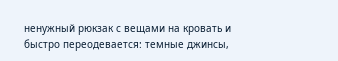ненужный рюкзак с вещами на кровать и быстро переодевается: темные джинсы,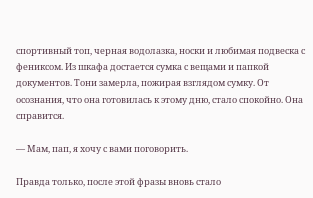спортивный топ, черная водолазка, носки и любимая подвеска с фениксом. Из шкафа достается сумка с вещами и папкой документов. Тони замерла, пожирая взглядом сумку. От осознания, что она готовилась к этому дню, стало спокойно. Она справится.

— Мам, пап, я хочу с вами поговорить.

Правда только, после этой фразы вновь стало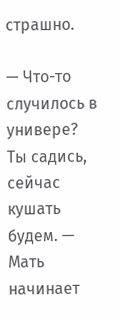страшно.

— Что-то случилось в универе? Ты садись, сейчас кушать будем. — Мать начинает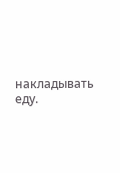накладывать еду.